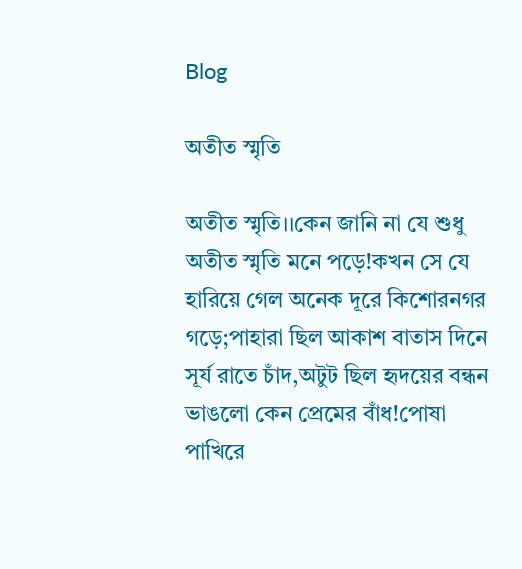Blog

অতীত স্মৃতি

অতীত স্মৃতি।।কেন জানি না যে শুধু অতীত স্মৃতি মনে পড়ে!কখন সে যে হারিয়ে গেল অনেক দূরে কিশোরনগর গড়ে;পাহারা ছিল আকাশ বাতাস দিনে সূর্য রাতে চাঁদ,অটুট ছিল হৃদয়ের বন্ধন ভাঙলো কেন প্রেমের বাঁধ!পোষা পাখিরে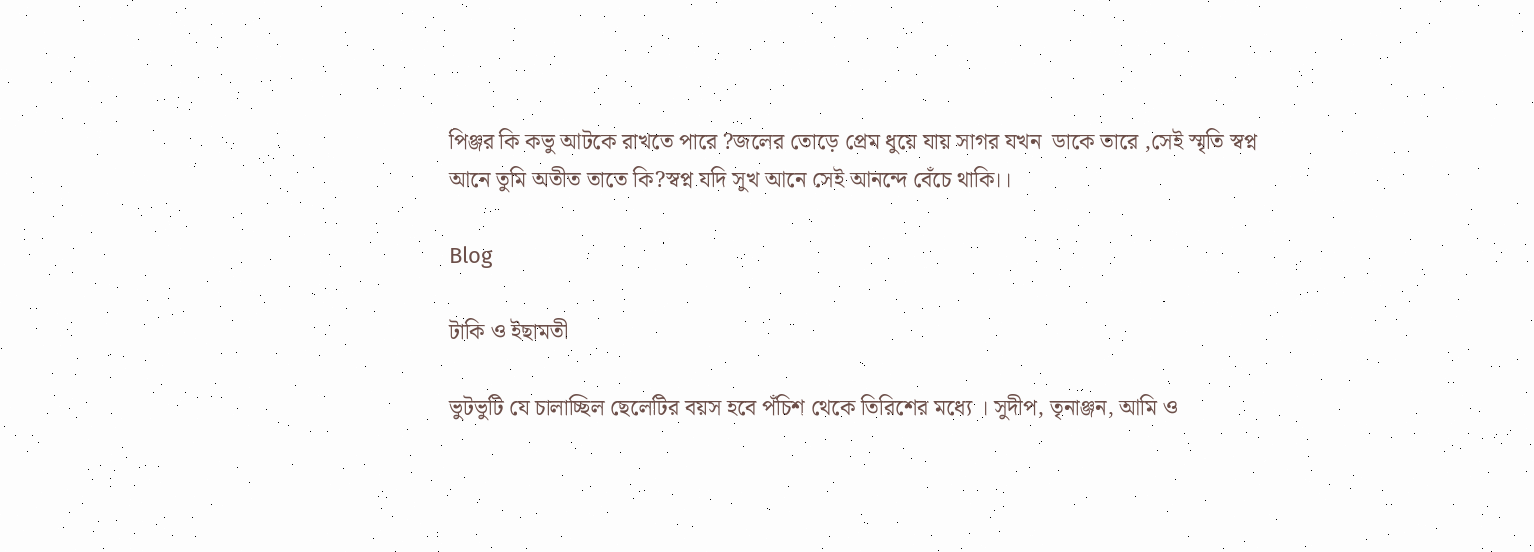পিঞ্জর কি কভু আটকে রাখতে পারে ?জলের তোড়ে প্রেম ধুয়ে যায় সাগর যখন  ডাকে তারে ,সেই স্মৃতি স্বপ্ন আনে তুমি অতীত তাতে কি?স্বপ্ন যদি সুখ আনে সেই আনন্দে বেঁচে থাকি।।

Blog

টাকি ও ইছামতী

ভুটভুটি যে চালাচ্ছিল ছেলেটির বয়স হবে পঁচিশ থেকে তিরিশের মধ্যে । সুদীপ, তৃনাঞ্জন, আমি ও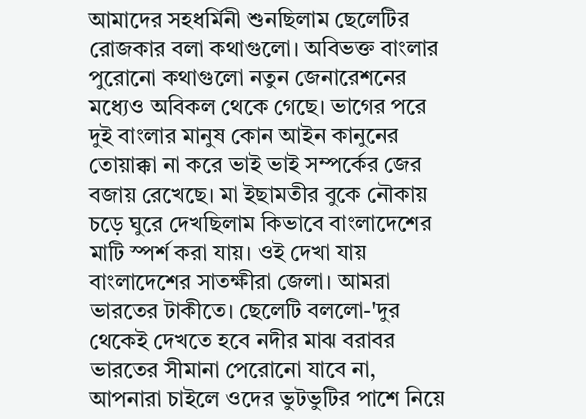আমাদের সহধর্মিনী শুনছিলাম ছেলেটির রোজকার বলা কথাগুলো। অবিভক্ত বাংলার পুরোনো কথাগুলো নতুন জেনারেশনের মধ্যেও অবিকল থেকে গেছে। ভাগের পরে দুই বাংলার মানুষ কোন আইন কানুনের তোয়াক্কা না করে ভাই ভাই সম্পর্কের জের বজায় রেখেছে। মা ইছামতীর বুকে নৌকায় চড়ে ঘুরে দেখছিলাম কিভাবে বাংলাদেশের মাটি স্পর্শ করা যায়। ওই দেখা যায় বাংলাদেশের সাতক্ষীরা জেলা। আমরা ভারতের টাকীতে। ছেলেটি বললো-'দুর থেকেই দেখতে হবে নদীর মাঝ বরাবর ভারতের সীমানা পেরোনো যাবে না, আপনারা চাইলে ওদের ভুটভুটির পাশে নিয়ে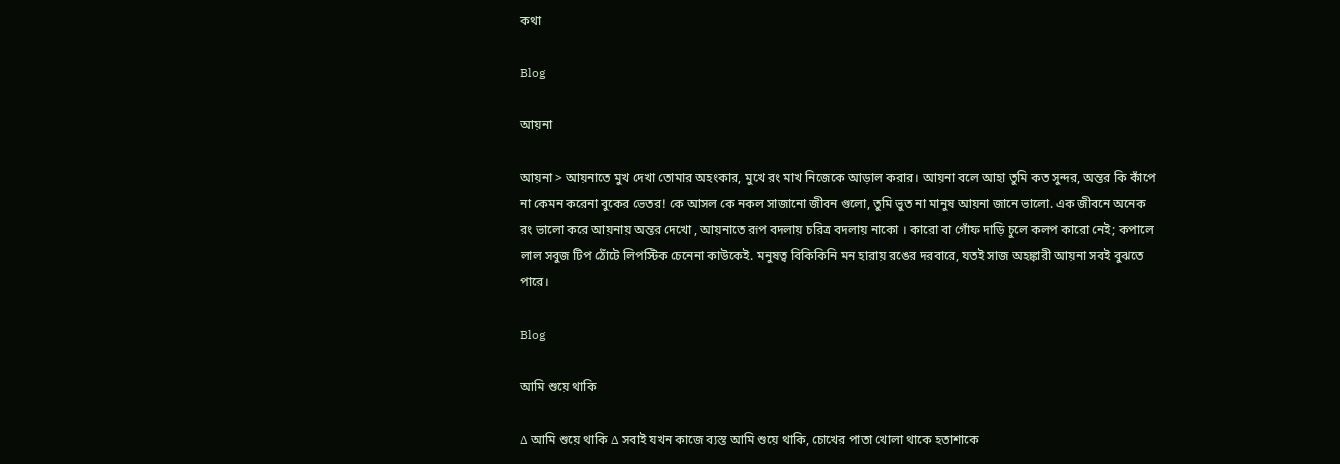কথা

Blog

আয়না

আয়না > আয়নাতে মুখ দেখা তোমার অহংকার, মুখে রং মাখ নিজেকে আড়াল করার। আয়না বলে আহা তুমি কত সুন্দর, অন্তর কি কাঁপে না কেমন করেনা বুকের ভেতর! কে আসল কে নকল সাজানো জীবন গুলো, তুমি ভুত না মানুষ আয়না জানে ভালো. এক জীবনে অনেক রং ভালো করে আয়নায় অন্তর দেখো , আয়নাতে রূপ বদলায় চরিত্র বদলায় নাকো । কারো বা গোঁফ দাড়ি চুলে কলপ কারো নেই; কপালে লাল সবুজ টিপ ঠোঁটে লিপস্টিক চেনেনা কাউকেই. মনুষত্ব বিকিকিনি মন হারায় রঙের দরবারে, যতই সাজ অহঙ্কারী আয়না সবই বুঝতে পারে।

Blog

আমি শুয়ে থাকি

∆ আমি শুয়ে থাকি ∆ সবাই যখন কাজে ব্যস্ত আমি শুয়ে থাকি, চোখের পাতা খোলা থাকে হতাশাকে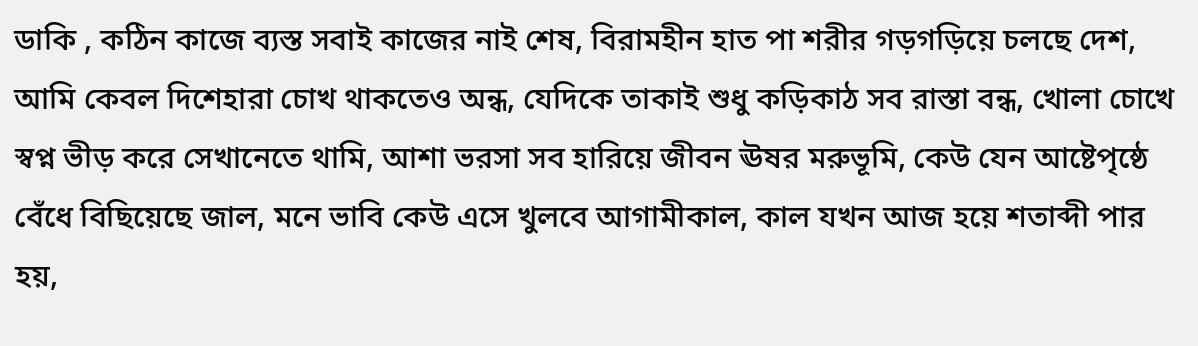ডাকি , কঠিন কাজে ব্যস্ত সবাই কাজের নাই শেষ, বিরামহীন হাত পা শরীর গড়গড়িয়ে চলছে দেশ, আমি কেবল দিশেহারা চোখ থাকতেও অন্ধ, যেদিকে তাকাই শুধু কড়িকাঠ সব রাস্তা বন্ধ, খোলা চোখে স্বপ্ন ভীড় করে সেখানেতে থামি, আশা ভরসা সব হারিয়ে জীবন ঊষর মরুভূমি, কেউ যেন আষ্টেপৃষ্ঠে বেঁধে বিছিয়েছে জাল, মনে ভাবি কেউ এসে খুলবে আগামীকাল, কাল যখন আজ হয়ে শতাব্দী পার হয়,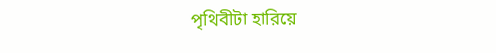পৃথিবীটা হারিয়ে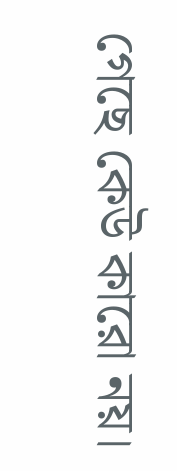গেছে কেউ কারো নয়।